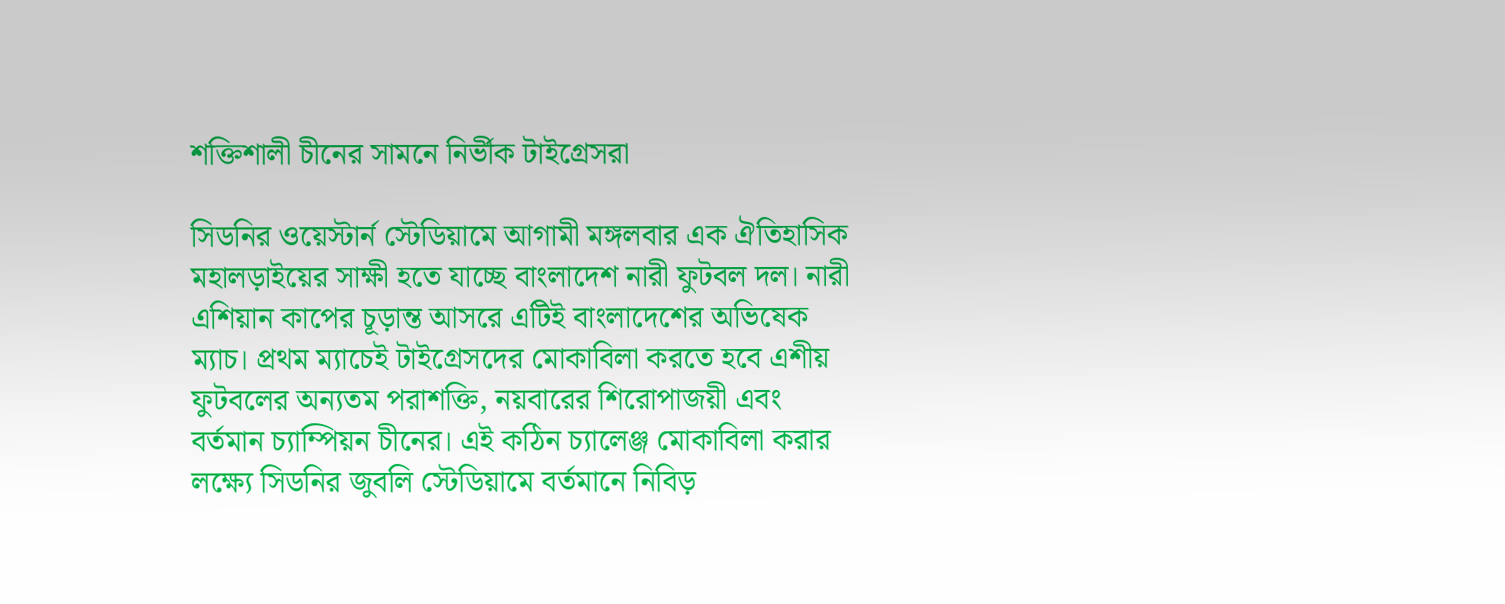শক্তিশালী চীনের সামনে নির্ভীক টাইগ্রেসরা

সিডনির ওয়েস্টার্ন স্টেডিয়ামে আগামী মঙ্গলবার এক ঐতিহাসিক মহালড়াইয়ের সাক্ষী হতে যাচ্ছে বাংলাদেশ নারী ফুটবল দল। নারী এশিয়ান কাপের চূড়ান্ত আসরে এটিই বাংলাদেশের অভিষেক ম্যাচ। প্রথম ম্যাচেই টাইগ্রেসদের মোকাবিলা করতে হবে এশীয় ফুটবলের অন্যতম পরাশক্তি, নয়বারের শিরোপাজয়ী এবং বর্তমান চ্যাম্পিয়ন চীনের। এই কঠিন চ্যালেঞ্জ মোকাবিলা করার লক্ষ্যে সিডনির জুবলি স্টেডিয়ামে বর্তমানে নিবিড়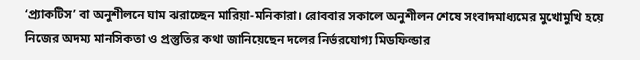‘প্র্যাকটিস’ বা অনুশীলনে ঘাম ঝরাচ্ছেন মারিয়া-মনিকারা। রোববার সকালে অনুশীলন শেষে সংবাদমাধ্যমের মুখোমুখি হয়ে নিজের অদম্য মানসিকতা ও প্রস্তুতির কথা জানিয়েছেন দলের নির্ভরযোগ্য মিডফিল্ডার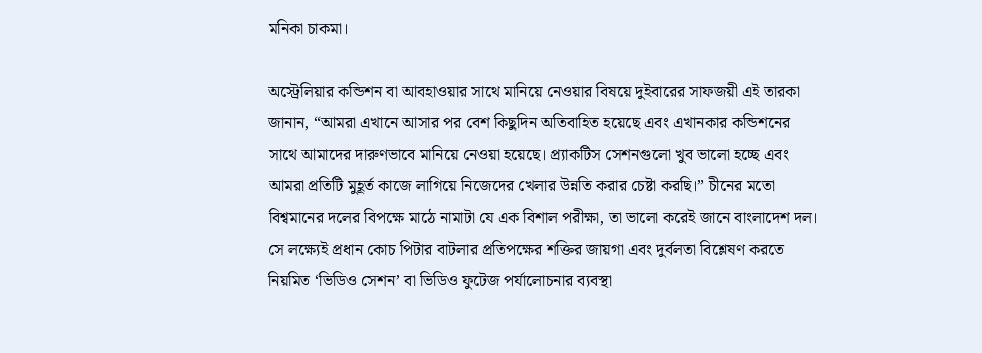মনিকা চাকমা।

অস্ট্রেলিয়ার কন্ডিশন বা আবহাওয়ার সাথে মানিয়ে নেওয়ার বিষয়ে দুইবারের সাফজয়ী এই তারকা জানান, “আমরা এখানে আসার পর বেশ কিছুদিন অতিবাহিত হয়েছে এবং এখানকার কন্ডিশনের সাথে আমাদের দারুণভাবে মানিয়ে নেওয়া হয়েছে। প্র্যাকটিস সেশনগুলো খুব ভালো হচ্ছে এবং আমরা প্রতিটি মুহূর্ত কাজে লাগিয়ে নিজেদের খেলার উন্নতি করার চেষ্টা করছি।” চীনের মতো বিশ্বমানের দলের বিপক্ষে মাঠে নামাটা যে এক বিশাল পরীক্ষা, তা ভালো করেই জানে বাংলাদেশ দল। সে লক্ষ্যেই প্রধান কোচ পিটার বাটলার প্রতিপক্ষের শক্তির জায়গা এবং দুর্বলতা বিশ্লেষণ করতে নিয়মিত ‘ভিডিও সেশন’ বা ভিডিও ফুটেজ পর্যালোচনার ব্যবস্থা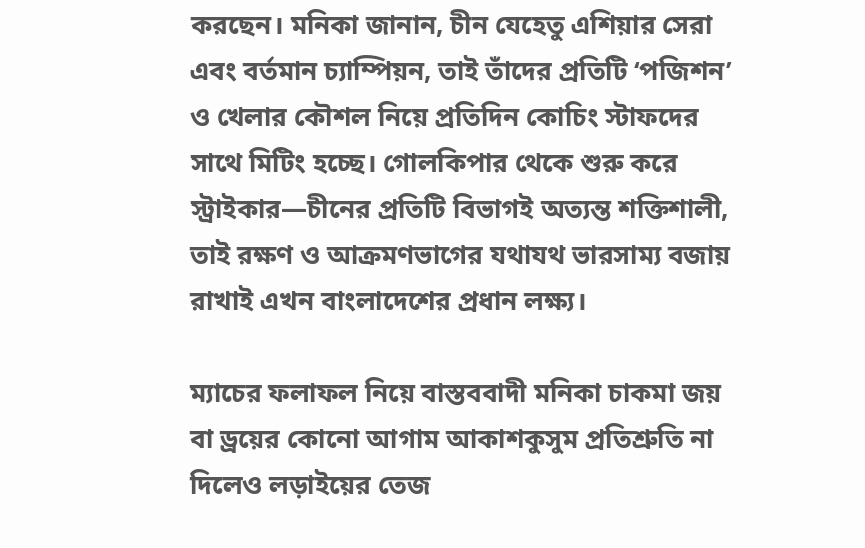করছেন। মনিকা জানান, চীন যেহেতু এশিয়ার সেরা এবং বর্তমান চ্যাম্পিয়ন, তাই তাঁদের প্রতিটি ‘পজিশন’ ও খেলার কৌশল নিয়ে প্রতিদিন কোচিং স্টাফদের সাথে মিটিং হচ্ছে। গোলকিপার থেকে শুরু করে স্ট্রাইকার—চীনের প্রতিটি বিভাগই অত্যন্ত শক্তিশালী, তাই রক্ষণ ও আক্রমণভাগের যথাযথ ভারসাম্য বজায় রাখাই এখন বাংলাদেশের প্রধান লক্ষ্য।

ম্যাচের ফলাফল নিয়ে বাস্তববাদী মনিকা চাকমা জয় বা ড্রয়ের কোনো আগাম আকাশকুসুম প্রতিশ্রুতি না দিলেও লড়াইয়ের তেজ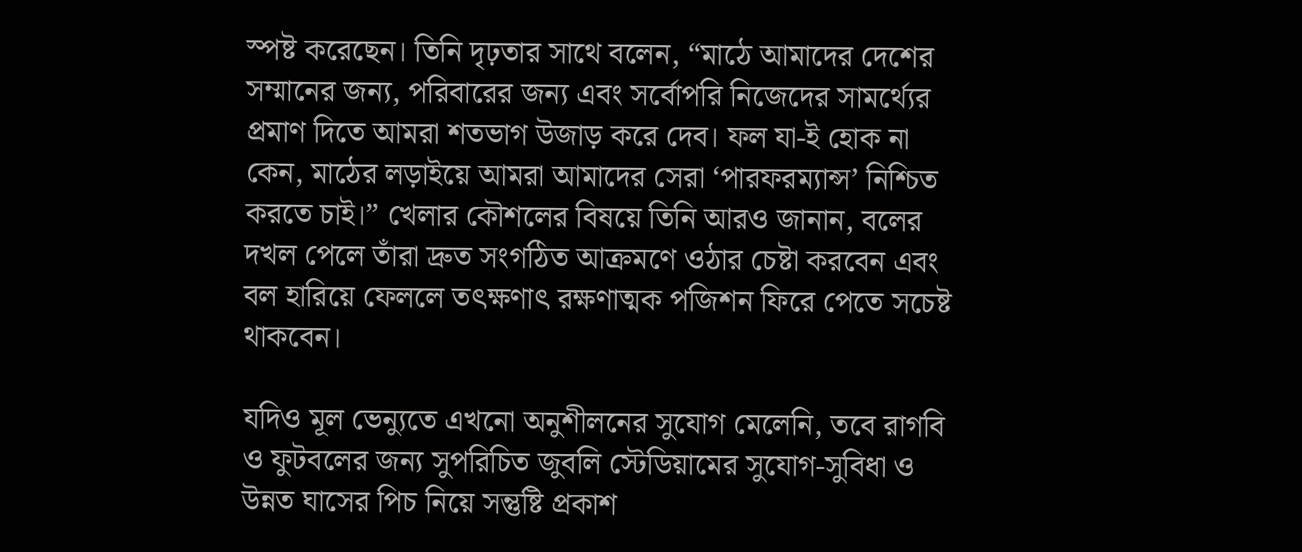স্পষ্ট করেছেন। তিনি দৃঢ়তার সাথে বলেন, “মাঠে আমাদের দেশের সম্মানের জন্য, পরিবারের জন্য এবং সর্বোপরি নিজেদের সামর্থ্যের প্রমাণ দিতে আমরা শতভাগ উজাড় করে দেব। ফল যা-ই হোক না কেন, মাঠের লড়াইয়ে আমরা আমাদের সেরা ‘পারফরম্যান্স’ নিশ্চিত করতে চাই।” খেলার কৌশলের বিষয়ে তিনি আরও জানান, বলের দখল পেলে তাঁরা দ্রুত সংগঠিত আক্রমণে ওঠার চেষ্টা করবেন এবং বল হারিয়ে ফেললে তৎক্ষণাৎ রক্ষণাত্মক পজিশন ফিরে পেতে সচেষ্ট থাকবেন।

যদিও মূল ভেন্যুতে এখনো অনুশীলনের সুযোগ মেলেনি, তবে রাগবি ও ফুটবলের জন্য সুপরিচিত জুবলি স্টেডিয়ামের সুযোগ-সুবিধা ও উন্নত ঘাসের পিচ নিয়ে সন্তুষ্টি প্রকাশ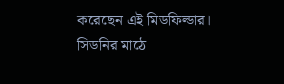করেছেন এই মিডফিল্ডার। সিডনির মাঠে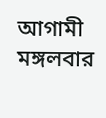আগামী মঙ্গলবার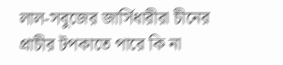লাল-সবুজের জার্সিধারীরা চীনের প্রাচীর টপকাতে পারে কি না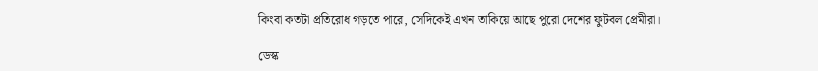কিংবা কতটা প্রতিরোধ গড়তে পারে, সেদিকেই এখন তাকিয়ে আছে পুরো দেশের ফুটবল প্রেমীরা।

ডেস্ক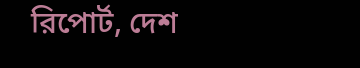রিপোর্ট, দেশ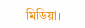মিডিয়া।